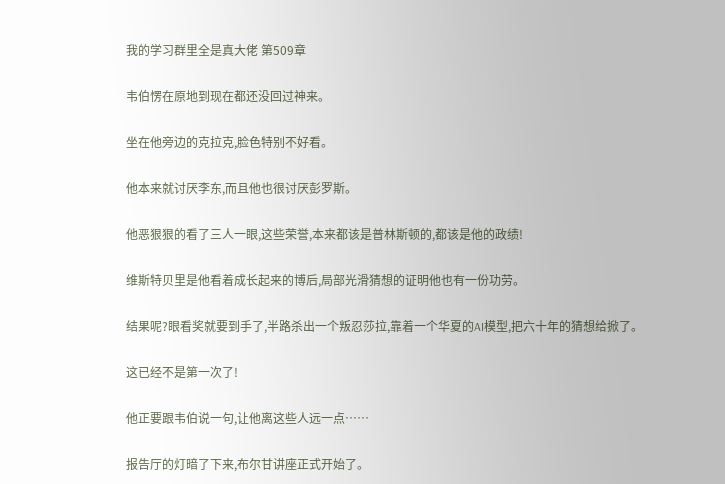我的学习群里全是真大佬 第509章

韦伯愣在原地到现在都还没回过神来。

坐在他旁边的克拉克,脸色特别不好看。

他本来就讨厌李东,而且他也很讨厌彭罗斯。

他恶狠狠的看了三人一眼,这些荣誉,本来都该是普林斯顿的,都该是他的政绩!

维斯特贝里是他看着成长起来的博后,局部光滑猜想的证明他也有一份功劳。

结果呢?眼看奖就要到手了,半路杀出一个叛忍莎拉,靠着一个华夏的AI模型,把六十年的猜想给掀了。

这已经不是第一次了!

他正要跟韦伯说一句,让他离这些人远一点……

报告厅的灯暗了下来,布尔甘讲座正式开始了。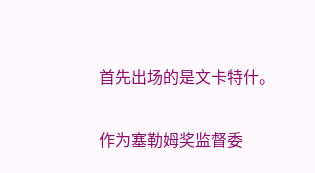首先出场的是文卡特什。

作为塞勒姆奖监督委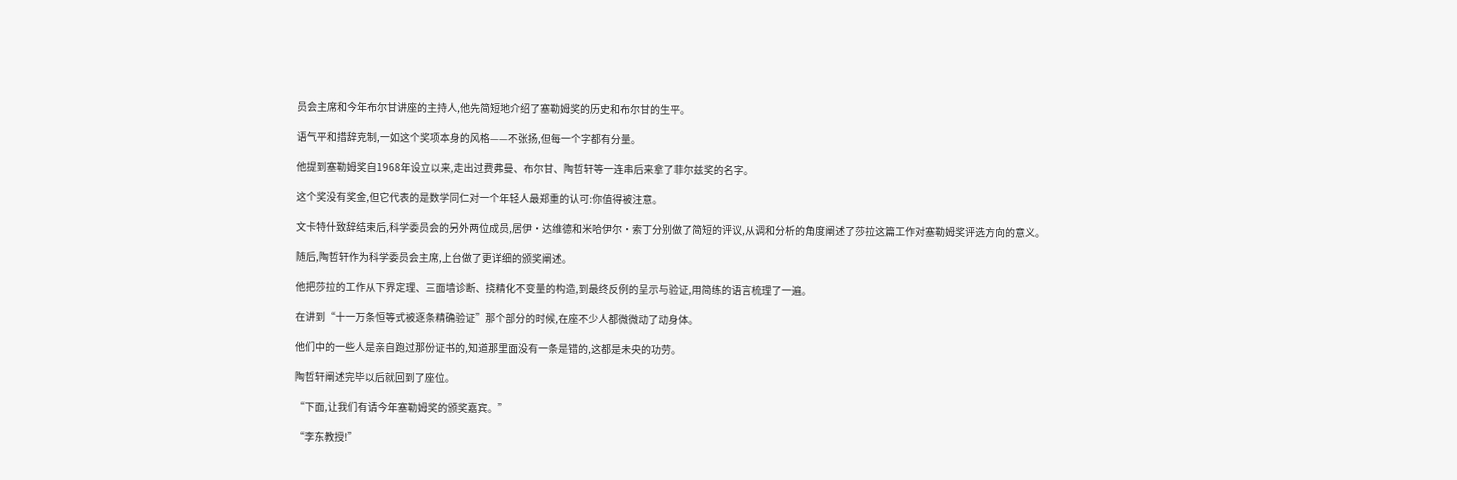员会主席和今年布尔甘讲座的主持人,他先简短地介绍了塞勒姆奖的历史和布尔甘的生平。

语气平和措辞克制,一如这个奖项本身的风格——不张扬,但每一个字都有分量。

他提到塞勒姆奖自1968年设立以来,走出过费弗曼、布尔甘、陶哲轩等一连串后来拿了菲尔兹奖的名字。

这个奖没有奖金,但它代表的是数学同仁对一个年轻人最郑重的认可:你值得被注意。

文卡特什致辞结束后,科学委员会的另外两位成员,居伊·达维德和米哈伊尔·索丁分别做了简短的评议,从调和分析的角度阐述了莎拉这篇工作对塞勒姆奖评选方向的意义。

随后,陶哲轩作为科学委员会主席,上台做了更详细的颁奖阐述。

他把莎拉的工作从下界定理、三面墙诊断、挠精化不变量的构造,到最终反例的呈示与验证,用简练的语言梳理了一遍。

在讲到“十一万条恒等式被逐条精确验证”那个部分的时候,在座不少人都微微动了动身体。

他们中的一些人是亲自跑过那份证书的,知道那里面没有一条是错的,这都是未央的功劳。

陶哲轩阐述完毕以后就回到了座位。

“下面,让我们有请今年塞勒姆奖的颁奖嘉宾。”

“李东教授!”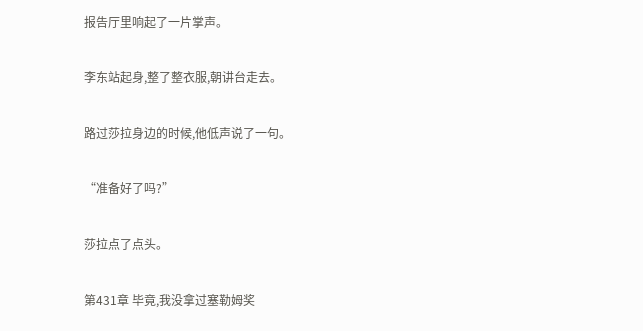报告厅里响起了一片掌声。

李东站起身,整了整衣服,朝讲台走去。

路过莎拉身边的时候,他低声说了一句。

“准备好了吗?”

莎拉点了点头。

第431章 毕竟,我没拿过塞勒姆奖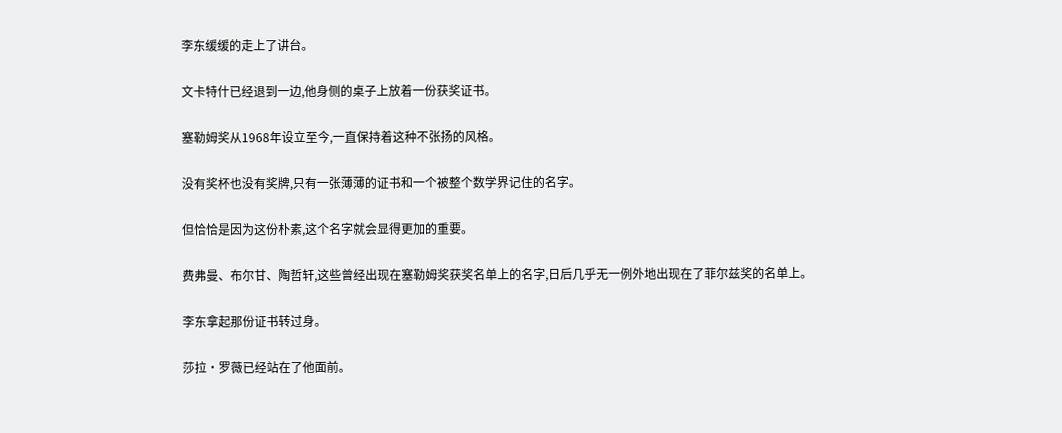李东缓缓的走上了讲台。

文卡特什已经退到一边,他身侧的桌子上放着一份获奖证书。

塞勒姆奖从1968年设立至今,一直保持着这种不张扬的风格。

没有奖杯也没有奖牌,只有一张薄薄的证书和一个被整个数学界记住的名字。

但恰恰是因为这份朴素,这个名字就会显得更加的重要。

费弗曼、布尔甘、陶哲轩,这些曾经出现在塞勒姆奖获奖名单上的名字,日后几乎无一例外地出现在了菲尔兹奖的名单上。

李东拿起那份证书转过身。

莎拉·罗薇已经站在了他面前。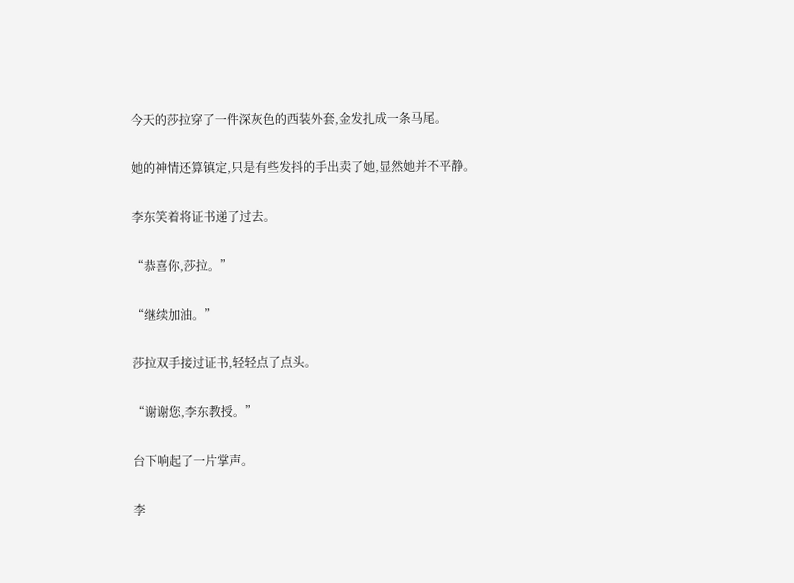今天的莎拉穿了一件深灰色的西装外套,金发扎成一条马尾。

她的神情还算镇定,只是有些发抖的手出卖了她,显然她并不平静。

李东笑着将证书递了过去。

“恭喜你,莎拉。”

“继续加油。”

莎拉双手接过证书,轻轻点了点头。

“谢谢您,李东教授。”

台下响起了一片掌声。

李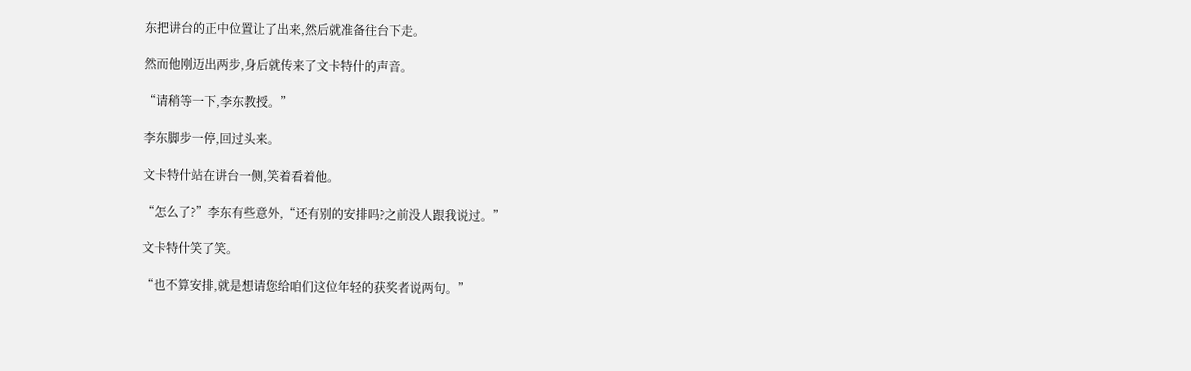东把讲台的正中位置让了出来,然后就准备往台下走。

然而他刚迈出两步,身后就传来了文卡特什的声音。

“请稍等一下,李东教授。”

李东脚步一停,回过头来。

文卡特什站在讲台一侧,笑着看着他。

“怎么了?”李东有些意外,“还有别的安排吗?之前没人跟我说过。”

文卡特什笑了笑。

“也不算安排,就是想请您给咱们这位年轻的获奖者说两句。”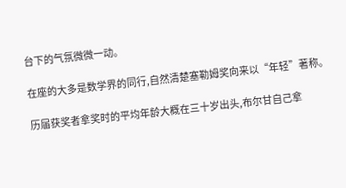台下的气氛微微一动。

在座的大多是数学界的同行,自然清楚塞勒姆奖向来以“年轻”著称。

历届获奖者拿奖时的平均年龄大概在三十岁出头,布尔甘自己拿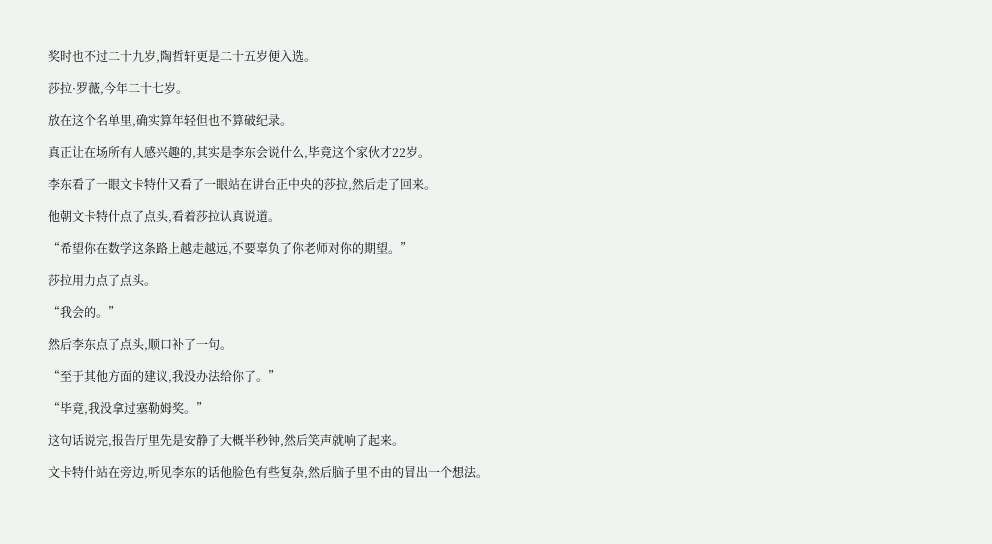奖时也不过二十九岁,陶哲轩更是二十五岁便入选。

莎拉·罗薇,今年二十七岁。

放在这个名单里,确实算年轻但也不算破纪录。

真正让在场所有人感兴趣的,其实是李东会说什么,毕竟这个家伙才22岁。

李东看了一眼文卡特什又看了一眼站在讲台正中央的莎拉,然后走了回来。

他朝文卡特什点了点头,看着莎拉认真说道。

“希望你在数学这条路上越走越远,不要辜负了你老师对你的期望。”

莎拉用力点了点头。

“我会的。”

然后李东点了点头,顺口补了一句。

“至于其他方面的建议,我没办法给你了。”

“毕竟,我没拿过塞勒姆奖。”

这句话说完,报告厅里先是安静了大概半秒钟,然后笑声就响了起来。

文卡特什站在旁边,听见李东的话他脸色有些复杂,然后脑子里不由的冒出一个想法。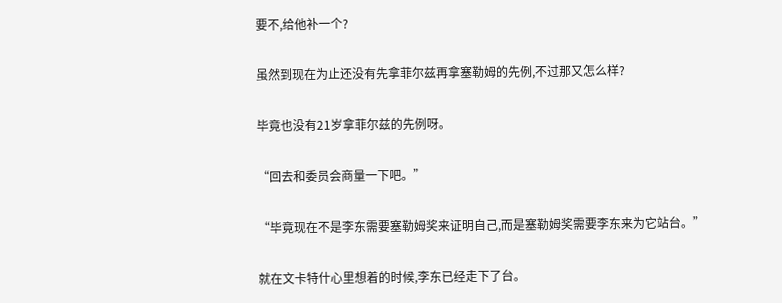要不,给他补一个?

虽然到现在为止还没有先拿菲尔兹再拿塞勒姆的先例,不过那又怎么样?

毕竟也没有21岁拿菲尔兹的先例呀。

“回去和委员会商量一下吧。”

“毕竟现在不是李东需要塞勒姆奖来证明自己,而是塞勒姆奖需要李东来为它站台。”

就在文卡特什心里想着的时候,李东已经走下了台。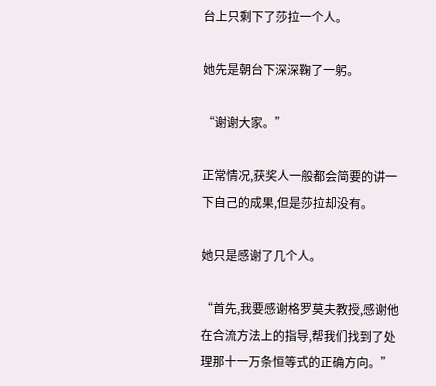台上只剩下了莎拉一个人。

她先是朝台下深深鞠了一躬。

“谢谢大家。”

正常情况,获奖人一般都会简要的讲一下自己的成果,但是莎拉却没有。

她只是感谢了几个人。

“首先,我要感谢格罗莫夫教授,感谢他在合流方法上的指导,帮我们找到了处理那十一万条恒等式的正确方向。”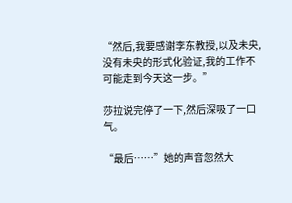“然后,我要感谢李东教授,以及未央,没有未央的形式化验证,我的工作不可能走到今天这一步。”

莎拉说完停了一下,然后深吸了一口气。

“最后……”她的声音忽然大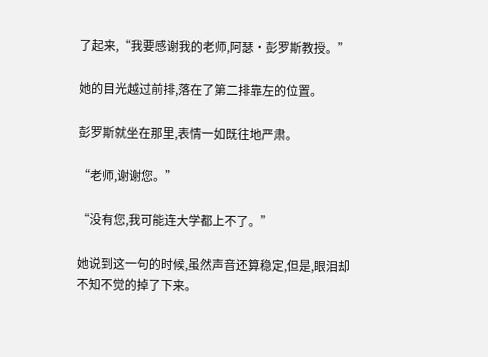了起来,“我要感谢我的老师,阿瑟·彭罗斯教授。”

她的目光越过前排,落在了第二排靠左的位置。

彭罗斯就坐在那里,表情一如既往地严肃。

“老师,谢谢您。”

“没有您,我可能连大学都上不了。”

她说到这一句的时候,虽然声音还算稳定,但是,眼泪却不知不觉的掉了下来。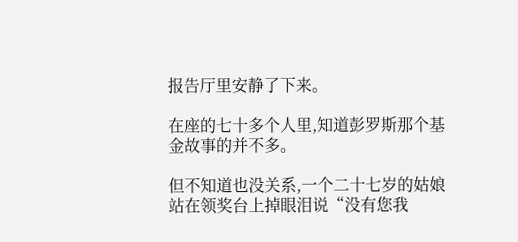报告厅里安静了下来。

在座的七十多个人里,知道彭罗斯那个基金故事的并不多。

但不知道也没关系,一个二十七岁的姑娘站在领奖台上掉眼泪说“没有您我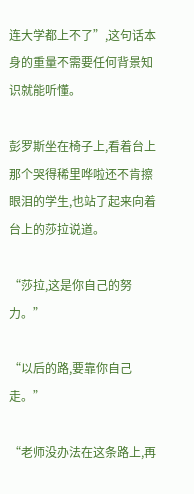连大学都上不了”,这句话本身的重量不需要任何背景知识就能听懂。

彭罗斯坐在椅子上,看着台上那个哭得稀里哗啦还不肯擦眼泪的学生,也站了起来向着台上的莎拉说道。

“莎拉,这是你自己的努力。”

“以后的路,要靠你自己走。”

“老师没办法在这条路上,再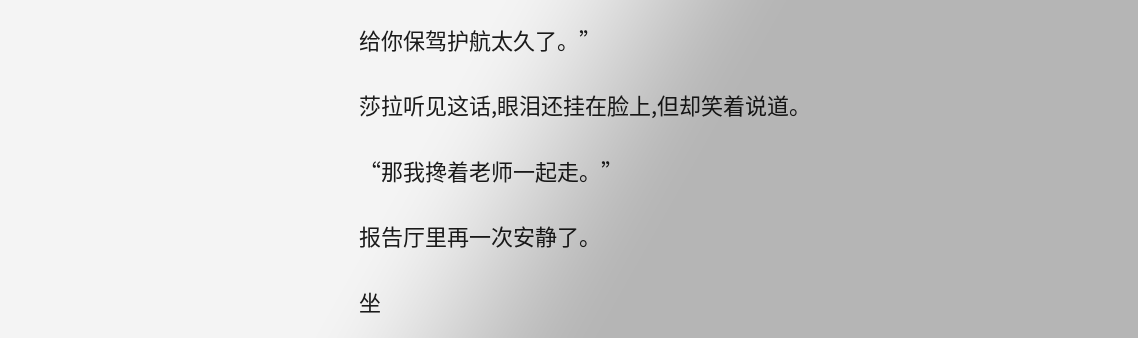给你保驾护航太久了。”

莎拉听见这话,眼泪还挂在脸上,但却笑着说道。

“那我搀着老师一起走。”

报告厅里再一次安静了。

坐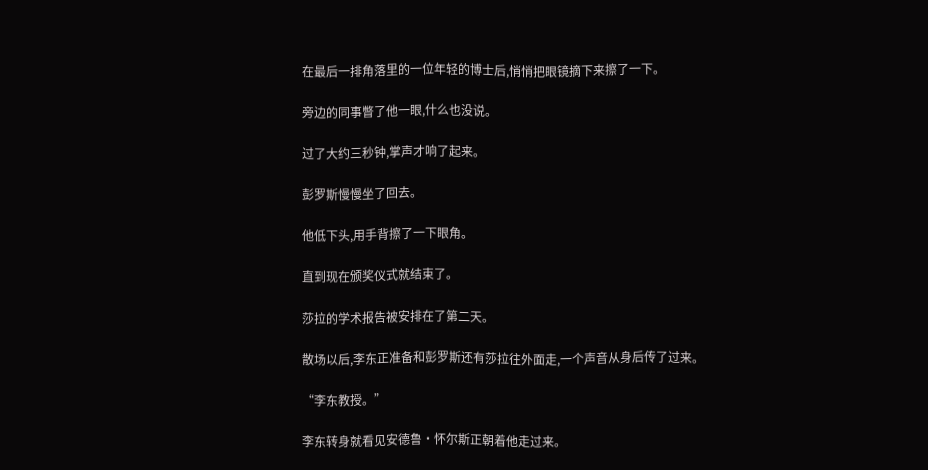在最后一排角落里的一位年轻的博士后,悄悄把眼镜摘下来擦了一下。

旁边的同事瞥了他一眼,什么也没说。

过了大约三秒钟,掌声才响了起来。

彭罗斯慢慢坐了回去。

他低下头,用手背擦了一下眼角。

直到现在颁奖仪式就结束了。

莎拉的学术报告被安排在了第二天。

散场以后,李东正准备和彭罗斯还有莎拉往外面走,一个声音从身后传了过来。

“李东教授。”

李东转身就看见安德鲁·怀尔斯正朝着他走过来。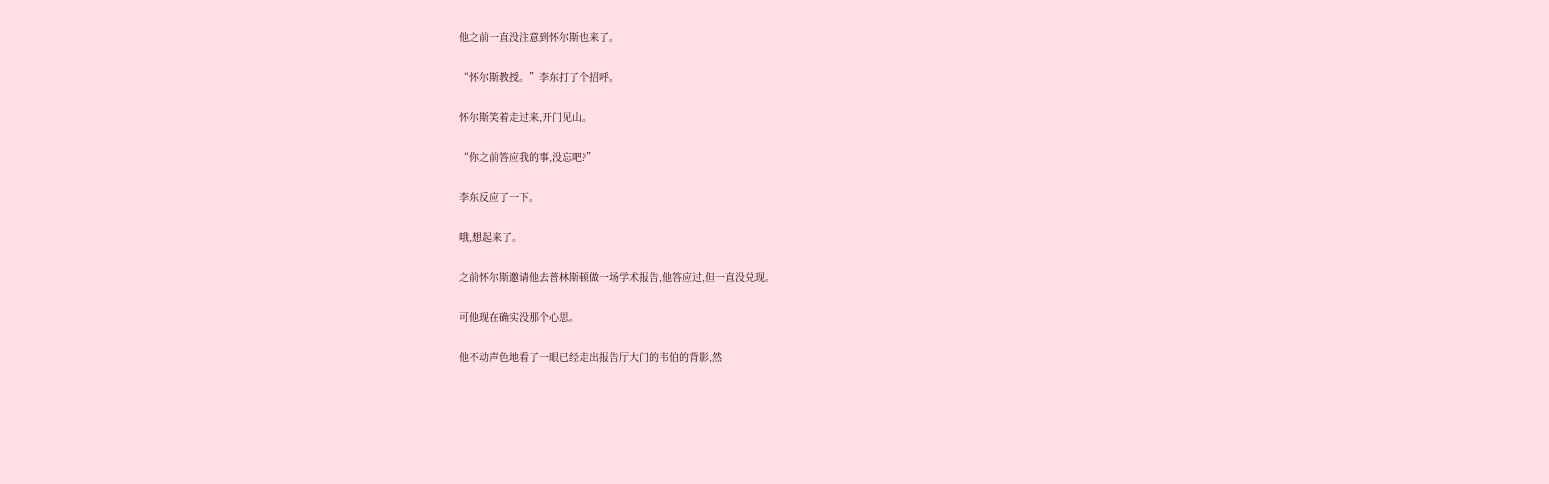他之前一直没注意到怀尔斯也来了。

“怀尔斯教授。”李东打了个招呼。

怀尔斯笑着走过来,开门见山。

“你之前答应我的事,没忘吧?”

李东反应了一下。

哦,想起来了。

之前怀尔斯邀请他去普林斯顿做一场学术报告,他答应过,但一直没兑现。

可他现在确实没那个心思。

他不动声色地看了一眼已经走出报告厅大门的韦伯的背影,然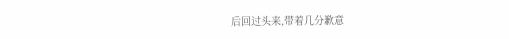后回过头来,带着几分歉意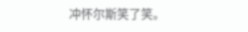冲怀尔斯笑了笑。